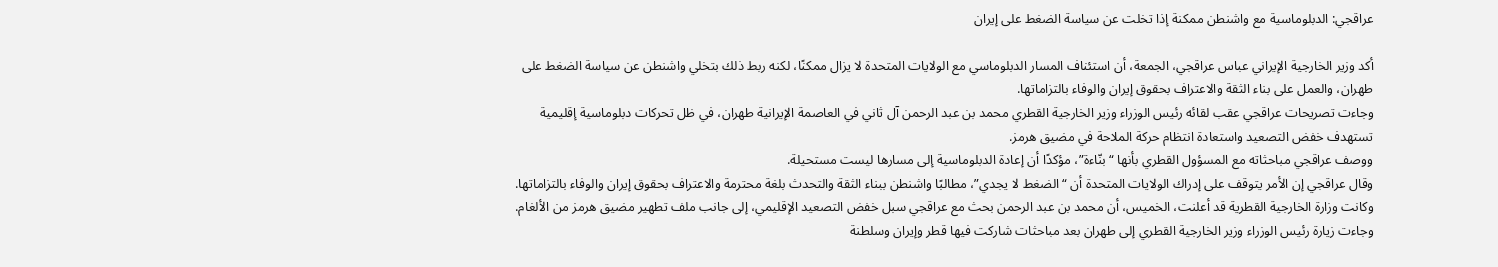عراقجي: الدبلوماسية مع واشنطن ممكنة إذا تخلت عن سياسة الضغط على إيران

أكد وزير الخارجية الإيراني عباس عراقجي، الجمعة، أن استئناف المسار الدبلوماسي مع الولايات المتحدة لا يزال ممكنًا، لكنه ربط ذلك بتخلي واشنطن عن سياسة الضغط على طهران، والعمل على بناء الثقة والاعتراف بحقوق إيران والوفاء بالتزاماتها.
وجاءت تصريحات عراقجي عقب لقائه رئيس الوزراء وزير الخارجية القطري محمد بن عبد الرحمن آل ثاني في العاصمة الإيرانية طهران، في ظل تحركات دبلوماسية إقليمية تستهدف خفض التصعيد واستعادة انتظام حركة الملاحة في مضيق هرمز.
ووصف عراقجي مباحثاته مع المسؤول القطري بأنها “بنّاءة”، مؤكدًا أن إعادة الدبلوماسية إلى مسارها ليست مستحيلة.
وقال عراقجي إن الأمر يتوقف على إدراك الولايات المتحدة أن “الضغط لا يجدي”، مطالبًا واشنطن ببناء الثقة والتحدث بلغة محترمة والاعتراف بحقوق إيران والوفاء بالتزاماتها.
وكانت وزارة الخارجية القطرية قد أعلنت، الخميس، أن محمد بن عبد الرحمن بحث مع عراقجي سبل خفض التصعيد الإقليمي، إلى جانب ملف تطهير مضيق هرمز من الألغام.
وجاءت زيارة رئيس الوزراء وزير الخارجية القطري إلى طهران بعد مباحثات شاركت فيها قطر وإيران وسلطنة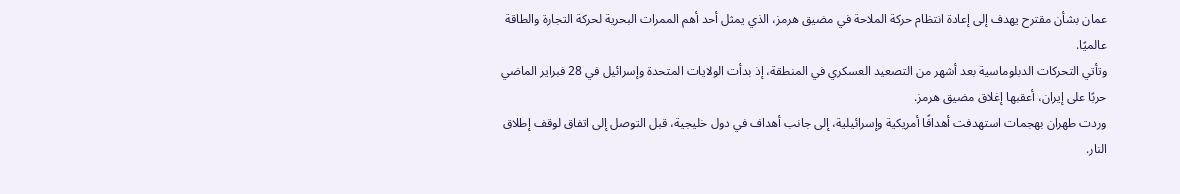عمان بشأن مقترح يهدف إلى إعادة انتظام حركة الملاحة في مضيق هرمز، الذي يمثل أحد أهم الممرات البحرية لحركة التجارة والطاقة عالميًا.
وتأتي التحركات الدبلوماسية بعد أشهر من التصعيد العسكري في المنطقة، إذ بدأت الولايات المتحدة وإسرائيل في 28 فبراير الماضي حربًا على إيران، أعقبها إغلاق مضيق هرمز.
وردت طهران بهجمات استهدفت أهدافًا أمريكية وإسرائيلية، إلى جانب أهداف في دول خليجية، قبل التوصل إلى اتفاق لوقف إطلاق النار.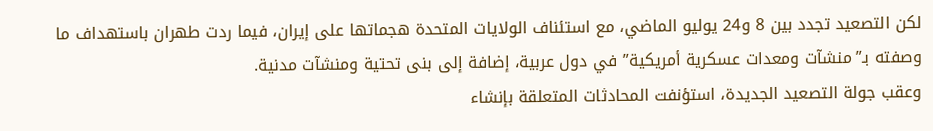لكن التصعيد تجدد بين 8 و24 يوليو الماضي، مع استئناف الولايات المتحدة هجماتها على إيران، فيما ردت طهران باستهداف ما وصفته بـ”منشآت ومعدات عسكرية أمريكية” في دول عربية، إضافة إلى بنى تحتية ومنشآت مدنية.
وعقب جولة التصعيد الجديدة، استؤنفت المحادثات المتعلقة بإنشاء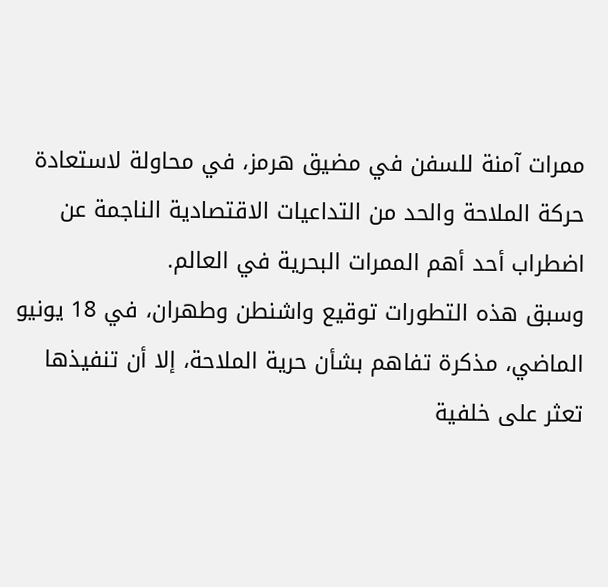ممرات آمنة للسفن في مضيق هرمز، في محاولة لاستعادة حركة الملاحة والحد من التداعيات الاقتصادية الناجمة عن اضطراب أحد أهم الممرات البحرية في العالم.
وسبق هذه التطورات توقيع واشنطن وطهران، في 18 يونيو الماضي، مذكرة تفاهم بشأن حرية الملاحة، إلا أن تنفيذها تعثر على خلفية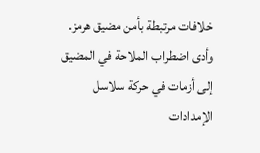خلافات مرتبطة بأمن مضيق هرمز.
وأدى اضطراب الملاحة في المضيق إلى أزمات في حركة سلاسل الإمدادات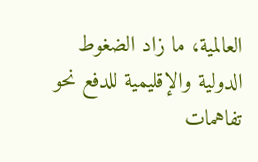العالمية، ما زاد الضغوط الدولية والإقليمية للدفع نحو تفاهمات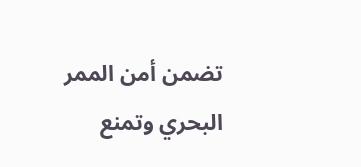تضمن أمن الممر البحري وتمنع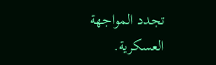تجدد المواجهة العسكرية.